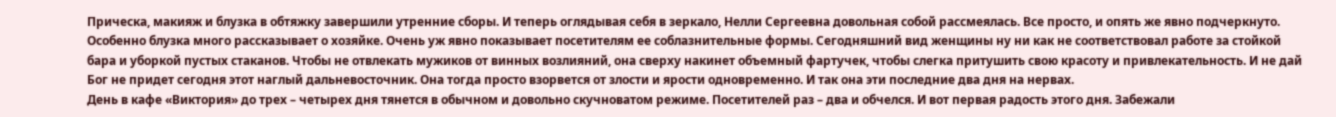Прическа, макияж и блузка в обтяжку завершили утренние сборы. И теперь оглядывая себя в зеркало, Нелли Сергеевна довольная собой рассмеялась. Все просто, и опять же явно подчеркнуто. Особенно блузка много рассказывает о хозяйке. Очень уж явно показывает посетителям ее соблазнительные формы. Сегодняшний вид женщины ну ни как не соответствовал работе за стойкой бара и уборкой пустых стаканов. Чтобы не отвлекать мужиков от винных возлияний, она сверху накинет объемный фартучек, чтобы слегка притушить свою красоту и привлекательность. И не дай Бог не придет сегодня этот наглый дальневосточник. Она тогда просто взорвется от злости и ярости одновременно. И так она эти последние два дня на нервах.
День в кафе «Виктория» до трех – четырех дня тянется в обычном и довольно скучноватом режиме. Посетителей раз – два и обчелся. И вот первая радость этого дня. Забежали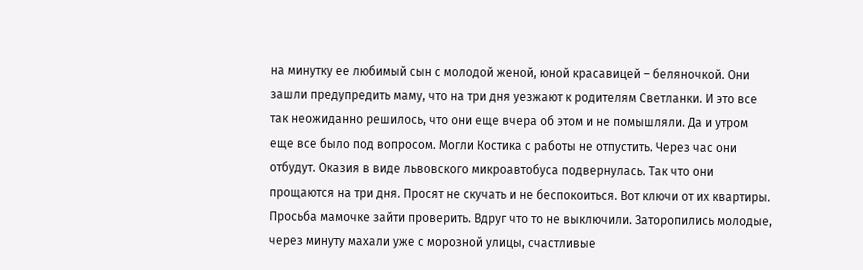на минутку ее любимый сын с молодой женой, юной красавицей – беляночкой. Они зашли предупредить маму, что на три дня уезжают к родителям Светланки. И это все так неожиданно решилось, что они еще вчера об этом и не помышляли. Да и утром еще все было под вопросом. Могли Костика с работы не отпустить. Через час они отбудут. Оказия в виде львовского микроавтобуса подвернулась. Так что они прощаются на три дня. Просят не скучать и не беспокоиться. Вот ключи от их квартиры. Просьба мамочке зайти проверить. Вдруг что то не выключили. Заторопились молодые, через минуту махали уже с морозной улицы, счастливые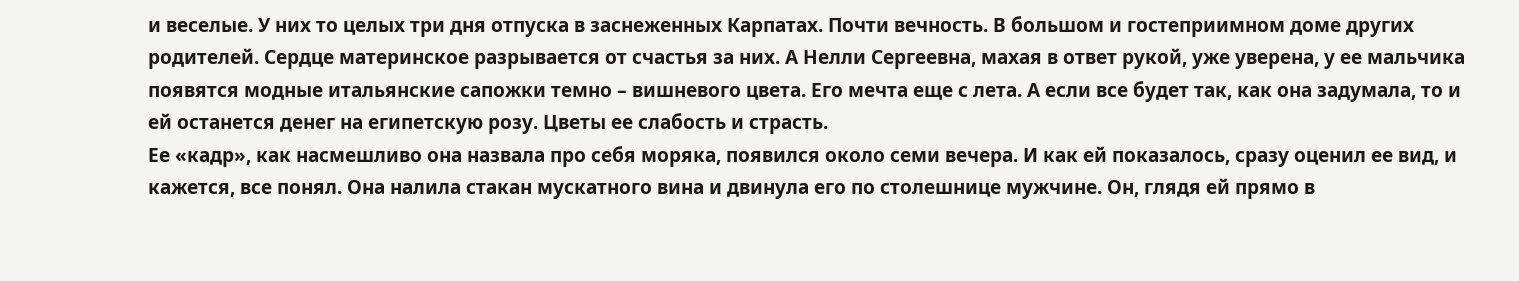и веселые. У них то целых три дня отпуска в заснеженных Карпатах. Почти вечность. В большом и гостеприимном доме других родителей. Сердце материнское разрывается от счастья за них. А Нелли Сергеевна, махая в ответ рукой, уже уверена, у ее мальчика появятся модные итальянские сапожки темно – вишневого цвета. Его мечта еще с лета. А если все будет так, как она задумала, то и ей останется денег на египетскую розу. Цветы ее слабость и страсть.
Ее «кадр», как насмешливо она назвала про себя моряка, появился около семи вечера. И как ей показалось, сразу оценил ее вид, и кажется, все понял. Она налила стакан мускатного вина и двинула его по столешнице мужчине. Он, глядя ей прямо в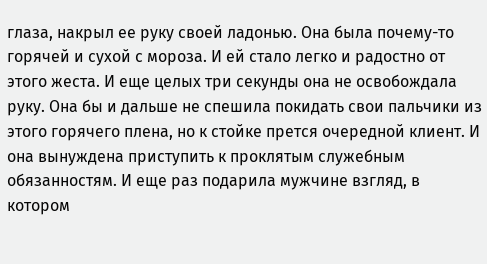глаза, накрыл ее руку своей ладонью. Она была почему-то горячей и сухой с мороза. И ей стало легко и радостно от этого жеста. И еще целых три секунды она не освобождала руку. Она бы и дальше не спешила покидать свои пальчики из этого горячего плена, но к стойке прется очередной клиент. И она вынуждена приступить к проклятым служебным обязанностям. И еще раз подарила мужчине взгляд, в котором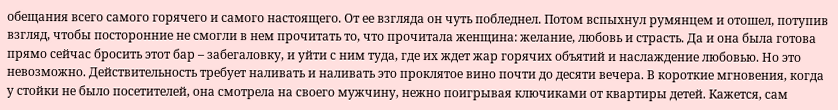обещания всего самого горячего и самого настоящего. От ее взгляда он чуть побледнел. Потом вспыхнул румянцем и отошел, потупив взгляд, чтобы посторонние не смогли в нем прочитать то, что прочитала женщина: желание, любовь и страсть. Да и она была готова прямо сейчас бросить этот бар – забегаловку, и уйти с ним туда, где их ждет жар горячих объятий и наслаждение любовью. Но это невозможно. Действительность требует наливать и наливать это проклятое вино почти до десяти вечера. В короткие мгновения, когда у стойки не было посетителей, она смотрела на своего мужчину, нежно поигрывая ключиками от квартиры детей. Кажется, сам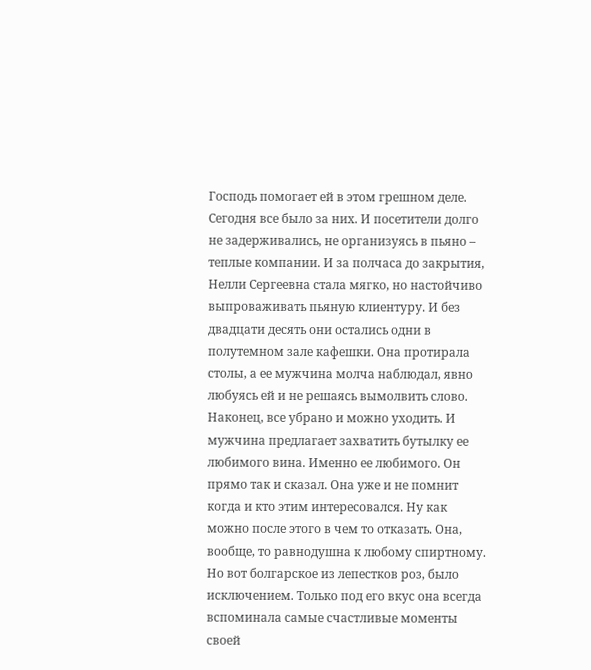Господь помогает ей в этом грешном деле.
Сегодня все было за них. И посетители долго не задерживались, не организуясь в пьяно – теплые компании. И за полчаса до закрытия, Нелли Сергеевна стала мягко, но настойчиво выпроваживать пьяную клиентуру. И без двадцати десять они остались одни в полутемном зале кафешки. Она протирала столы, а ее мужчина молча наблюдал, явно любуясь ей и не решаясь вымолвить слово. Наконец, все убрано и можно уходить. И мужчина предлагает захватить бутылку ее любимого вина. Именно ее любимого. Он прямо так и сказал. Она уже и не помнит когда и кто этим интересовался. Ну как можно после этого в чем то отказать. Она, вообще, то равнодушна к любому спиртному. Но вот болгарское из лепестков роз, было исключением. Только под его вкус она всегда вспоминала самые счастливые моменты своей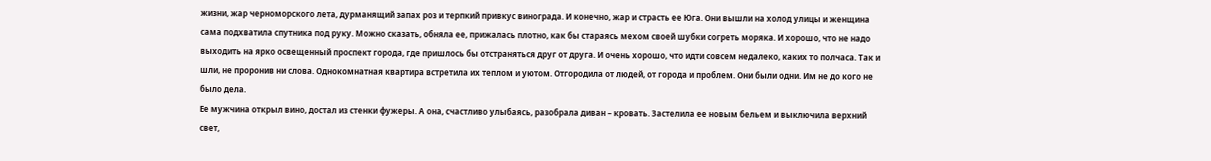жизни, жар черноморского лета, дурманящий запах роз и терпкий привкус винограда. И конечно, жар и страсть ее Юга. Они вышли на холод улицы и женщина сама подхватила спутника под руку. Можно сказать, обняла ее, прижалась плотно, как бы стараясь мехом своей шубки согреть моряка. И хорошо, что не надо выходить на ярко освещенный проспект города, где пришлось бы отстраняться друг от друга. И очень хорошо, что идти совсем недалеко, каких то полчаса. Так и шли, не проронив ни слова. Однокомнатная квартира встретила их теплом и уютом. Отгородила от людей, от города и проблем. Они были одни. Им не до кого не было дела.
Ее мужчина открыл вино, достал из стенки фужеры. А она, счастливо улыбаясь, разобрала диван – кровать. Застелила ее новым бельем и выключила верхний свет,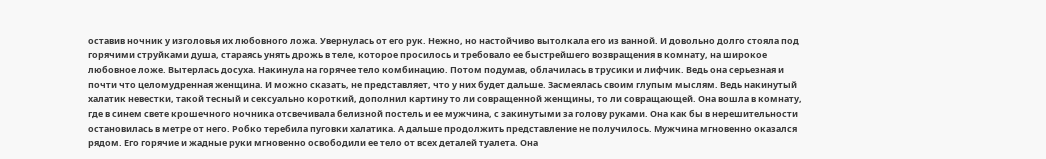оставив ночник у изголовья их любовного ложа. Увернулась от его рук. Нежно, но настойчиво вытолкала его из ванной. И довольно долго стояла под горячими струйками душа, стараясь унять дрожь в теле, которое просилось и требовало ее быстрейшего возвращения в комнату, на широкое любовное ложе. Вытерлась досуха. Накинула на горячее тело комбинацию. Потом подумав, облачилась в трусики и лифчик. Ведь она серьезная и почти что целомудренная женщина. И можно сказать, не представляет, что у них будет дальше. Засмеялась своим глупым мыслям. Ведь накинутый халатик невестки, такой тесный и сексуально короткий, дополнил картину то ли совращенной женщины, то ли совращающей. Она вошла в комнату, где в синем свете крошечного ночника отсвечивала белизной постель и ее мужчина, с закинутыми за голову руками. Она как бы в нерешительности остановилась в метре от него. Робко теребила пуговки халатика. А дальше продолжить представление не получилось. Мужчина мгновенно оказался рядом. Его горячие и жадные руки мгновенно освободили ее тело от всех деталей туалета. Она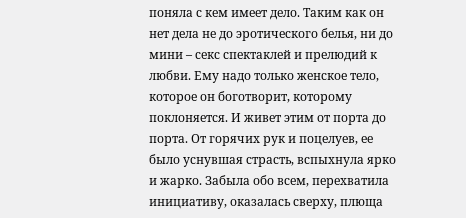поняла с кем имеет дело. Таким как он нет дела не до эротического белья, ни до мини – секс спектаклей и прелюдий к любви. Ему надо только женское тело, которое он боготворит, которому поклоняется. И живет этим от порта до порта. От горячих рук и поцелуев, ее было уснувшая страсть, вспыхнула ярко и жарко. Забыла обо всем, перехватила инициативу, оказалась сверху, плюща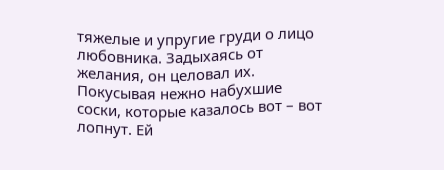тяжелые и упругие груди о лицо любовника. Задыхаясь от желания, он целовал их. Покусывая нежно набухшие соски, которые казалось вот – вот лопнут. Ей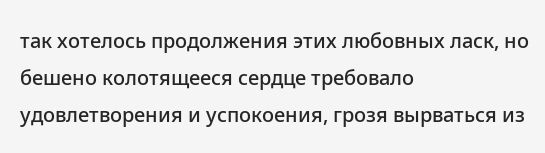так хотелось продолжения этих любовных ласк, но бешено колотящееся сердце требовало удовлетворения и успокоения, грозя вырваться из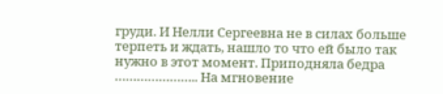груди. И Нелли Сергеевна не в силах больше терпеть и ждать, нашло то что ей было так нужно в этот момент. Приподняла бедра ………………….. На мгновение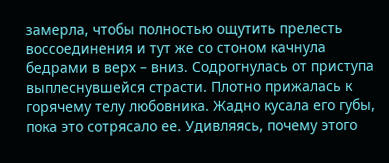замерла, чтобы полностью ощутить прелесть воссоединения и тут же со стоном качнула бедрами в верх – вниз. Содрогнулась от приступа выплеснувшейся страсти. Плотно прижалась к горячему телу любовника. Жадно кусала его губы, пока это сотрясало ее. Удивляясь, почему этого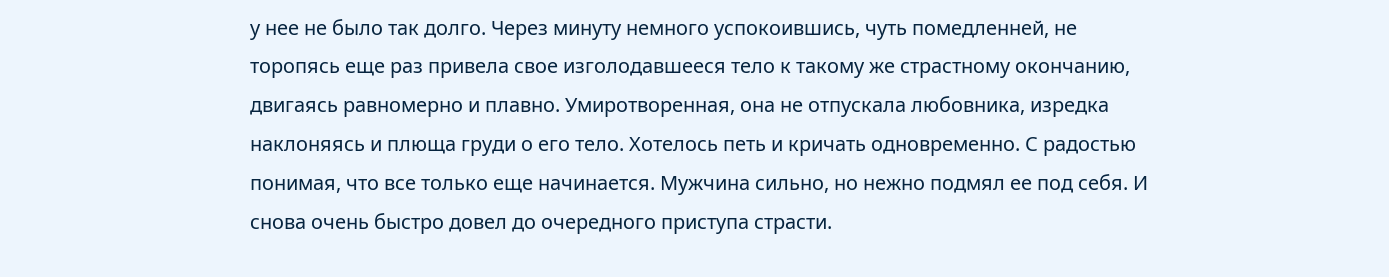у нее не было так долго. Через минуту немного успокоившись, чуть помедленней, не торопясь еще раз привела свое изголодавшееся тело к такому же страстному окончанию, двигаясь равномерно и плавно. Умиротворенная, она не отпускала любовника, изредка наклоняясь и плюща груди о его тело. Хотелось петь и кричать одновременно. С радостью понимая, что все только еще начинается. Мужчина сильно, но нежно подмял ее под себя. И снова очень быстро довел до очередного приступа страсти.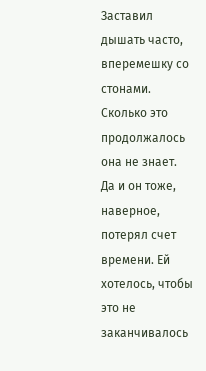Заставил дышать часто, вперемешку со стонами. Сколько это продолжалось она не знает. Да и он тоже, наверное, потерял счет времени. Ей хотелось, чтобы это не заканчивалось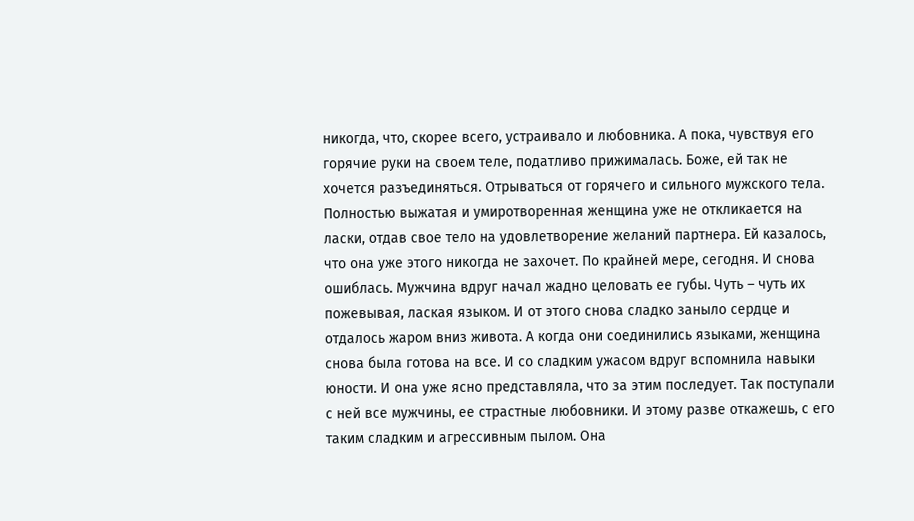никогда, что, скорее всего, устраивало и любовника. А пока, чувствуя его горячие руки на своем теле, податливо прижималась. Боже, ей так не хочется разъединяться. Отрываться от горячего и сильного мужского тела.
Полностью выжатая и умиротворенная женщина уже не откликается на ласки, отдав свое тело на удовлетворение желаний партнера. Ей казалось, что она уже этого никогда не захочет. По крайней мере, сегодня. И снова ошиблась. Мужчина вдруг начал жадно целовать ее губы. Чуть – чуть их пожевывая, лаская языком. И от этого снова сладко заныло сердце и отдалось жаром вниз живота. А когда они соединились языками, женщина снова была готова на все. И со сладким ужасом вдруг вспомнила навыки юности. И она уже ясно представляла, что за этим последует. Так поступали с ней все мужчины, ее страстные любовники. И этому разве откажешь, с его таким сладким и агрессивным пылом. Она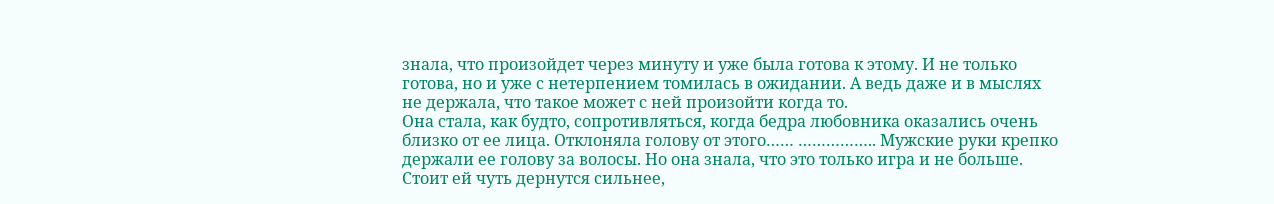знала, что произойдет через минуту и уже была готова к этому. И не только готова, но и уже с нетерпением томилась в ожидании. А ведь даже и в мыслях не держала, что такое может с ней произойти когда то.
Она стала, как будто, сопротивляться, когда бедра любовника оказались очень близко от ее лица. Отклоняла голову от этого…… …………….. Мужские руки крепко держали ее голову за волосы. Но она знала, что это только игра и не больше. Стоит ей чуть дернутся сильнее,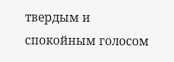твердым и спокойным голосом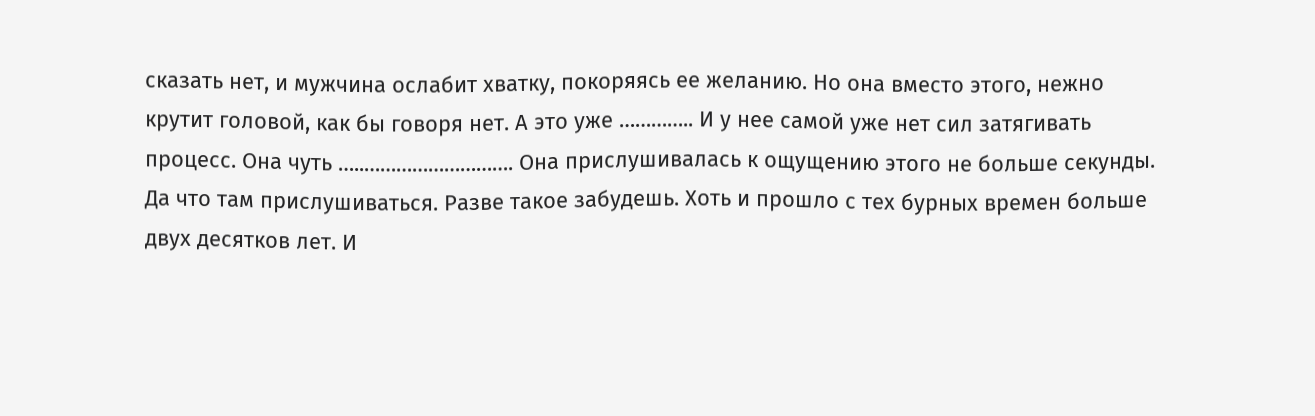сказать нет, и мужчина ослабит хватку, покоряясь ее желанию. Но она вместо этого, нежно крутит головой, как бы говоря нет. А это уже ………….. И у нее самой уже нет сил затягивать процесс. Она чуть …..………………………. Она прислушивалась к ощущению этого не больше секунды. Да что там прислушиваться. Разве такое забудешь. Хоть и прошло с тех бурных времен больше двух десятков лет. И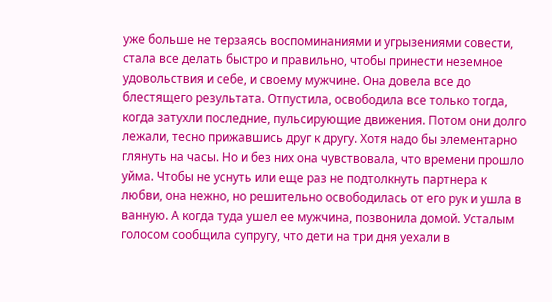уже больше не терзаясь воспоминаниями и угрызениями совести, стала все делать быстро и правильно, чтобы принести неземное удовольствия и себе, и своему мужчине. Она довела все до блестящего результата. Отпустила, освободила все только тогда, когда затухли последние, пульсирующие движения. Потом они долго лежали, тесно прижавшись друг к другу. Хотя надо бы элементарно глянуть на часы. Но и без них она чувствовала, что времени прошло уйма. Чтобы не уснуть или еще раз не подтолкнуть партнера к любви, она нежно, но решительно освободилась от его рук и ушла в ванную. А когда туда ушел ее мужчина, позвонила домой. Усталым голосом сообщила супругу, что дети на три дня уехали в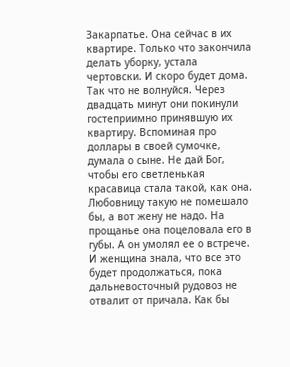Закарпатье. Она сейчас в их квартире. Только что закончила делать уборку, устала чертовски. И скоро будет дома. Так что не волнуйся. Через двадцать минут они покинули гостеприимно принявшую их квартиру. Вспоминая про доллары в своей сумочке, думала о сыне. Не дай Бог, чтобы его светленькая красавица стала такой, как она. Любовницу такую не помешало бы, а вот жену не надо. На прощанье она поцеловала его в губы. А он умолял ее о встрече. И женщина знала, что все это будет продолжаться, пока дальневосточный рудовоз не отвалит от причала. Как бы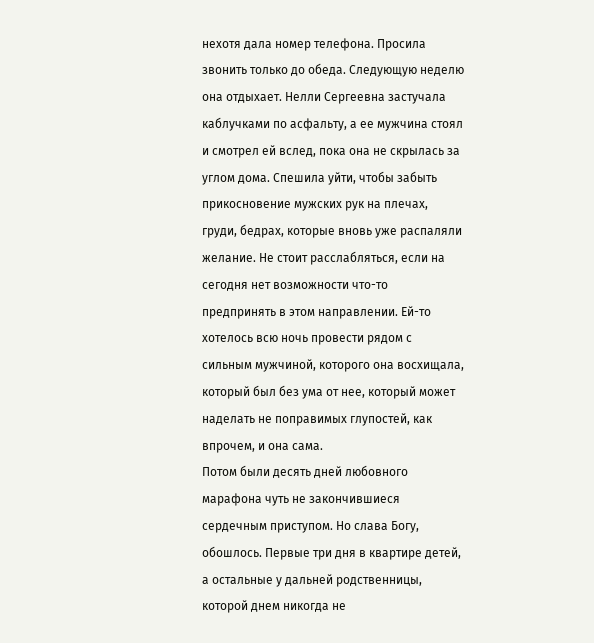нехотя дала номер телефона. Просила звонить только до обеда. Следующую неделю она отдыхает. Нелли Сергеевна застучала каблучками по асфальту, а ее мужчина стоял и смотрел ей вслед, пока она не скрылась за углом дома. Спешила уйти, чтобы забыть прикосновение мужских рук на плечах, груди, бедрах, которые вновь уже распаляли желание. Не стоит расслабляться, если на сегодня нет возможности что-то предпринять в этом направлении. Ей-то хотелось всю ночь провести рядом с сильным мужчиной, которого она восхищала, который был без ума от нее, который может наделать не поправимых глупостей, как впрочем, и она сама.
Потом были десять дней любовного марафона чуть не закончившиеся сердечным приступом. Но слава Богу, обошлось. Первые три дня в квартире детей, а остальные у дальней родственницы, которой днем никогда не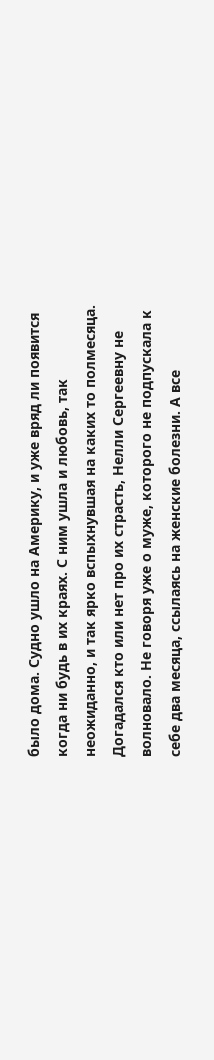было дома. Судно ушло на Америку, и уже вряд ли появится когда ни будь в их краях. С ним ушла и любовь, так неожиданно, и так ярко вспыхнувшая на каких то полмесяца. Догадался кто или нет про их страсть, Нелли Сергеевну не волновало. Не говоря уже о муже, которого не подпускала к себе два месяца, ссылаясь на женские болезни. А все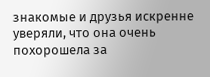знакомые и друзья искренне уверяли, что она очень похорошела за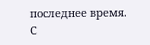последнее время.
С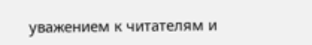уважением к читателям и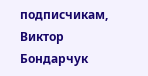подписчикам,
Виктор Бондарчук